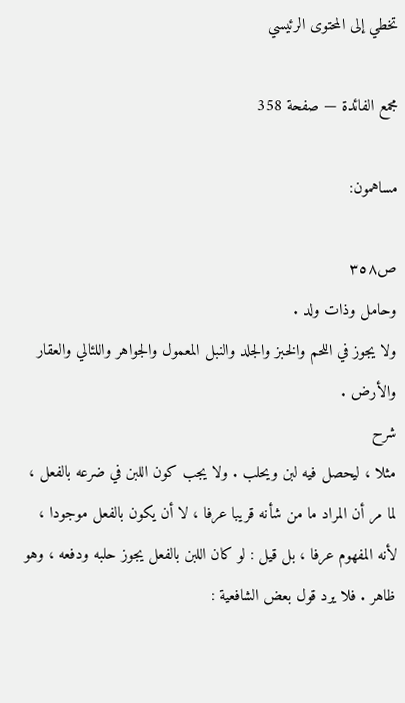تخطي إلى المحتوى الرئيسي

مجمع الفائدة — صفحة 358

مساهمون:

ص٣٥٨
وحامل وذات ولد .
ولا يجوز في اللحم والخبز والجلد والنبل المعمول والجواهر واللئالي والعقار والأرض .
شرح
مثلا ، ليحصل فيه لبن ويحلب . ولا يجب كون اللبن في ضرعه بالفعل ، لما مر أن المراد ما من شأنه قريبا عرفا ، لا أن يكون بالفعل موجودا ، لأنه المفهوم عرفا ، بل قيل : لو كان اللبن بالفعل يجوز حلبه ودفعه ، وهو ظاهر . فلا يرد قول بعض الشافعية :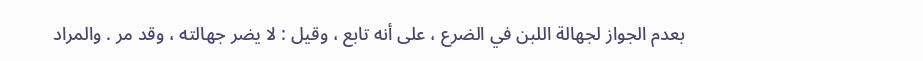بعدم الجواز لجهالة اللبن في الضرع ، على أنه تابع ، وقيل : لا يضر جهالته ، وقد مر . والمراد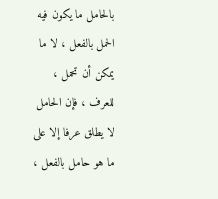بالحامل ما يكون فيه الحمل بالفعل ، لا ما يمكن أن تحمل ، للعرف ، فإن الحامل لا يطلق عرفا إلا على ما هو حامل بالفعل ،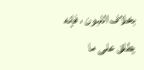بخلاف اللبون ، فإنه يطلق على ما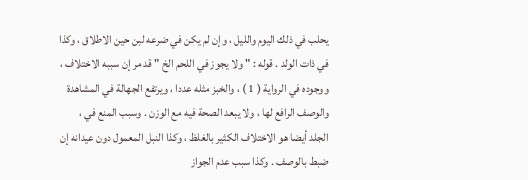يحلب في ذلك اليوم والليل ، وإن لم يكن في ضرعه لبن حين الاطلاق ، وكذا في ذات الولد . قوله : " ولا يجوز في اللحم الخ " قد مر إن سببه الاختلاف ، ووجوده في الرواية ( 1 ) ، والخبز مثله عددا ، ويرتفع الجهالة في المشاهدة والوصف الرافع لها ، ولا يبعد الصحة فيه مع الوزن . وسبب المنع في ، الجلد أيضا هو الاختلاف الكثير بالغلظ ، وكذا النبل المعمول دون عيدانه إن ضبط بالوصف . وكذا سبب عدم الجواز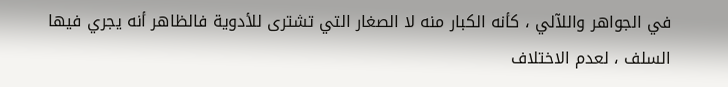في الجواهر واللآلي ، كأنه الكبار منه لا الصغار التي تشترى للأدوية فالظاهر أنه يجري فيها السلف ، لعدم الاختلاف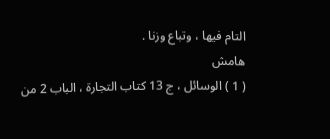التام فيها ، وتباع وزنا .
هامش
( 1 ) الوسائل ، ج 13 كتاب التجارة ، الباب 2 من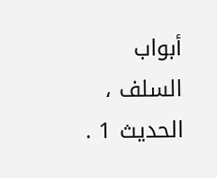أبواب السلف ، الحديث 1 .